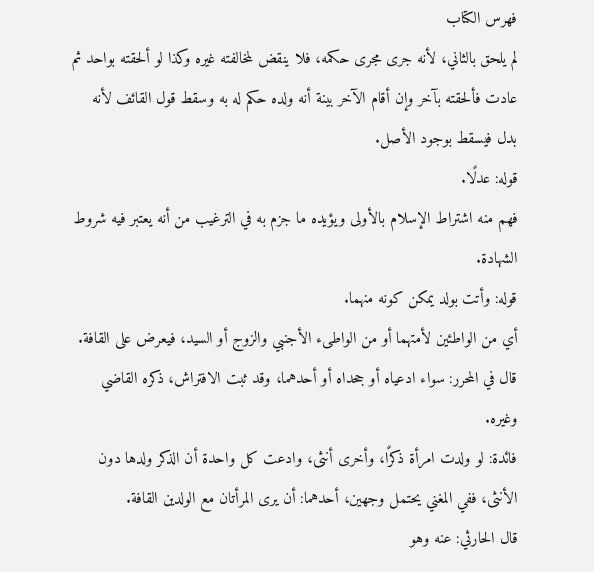فهرس الكتاب
لم يلحق بالثاني، لأنه جرى مجرى حكمه، فلا ينقض لمخالفته غيره وكذا لو ألحقته بواحد ثم عادت فألحقته بآخر وإن أقام الآخر بينة أنه ولده حكم له به وسقط قول القائف لأنه بدل فيسقط بوجود الأصل.
قوله: عدلًا.
فهم منه اشتراط الإسلام بالأولى ويؤيده ما جزم به في الترغيب من أنه يعتبر فيه شروط الشهادة.
قوله: وأتت بولد يمكن كونه منهما.
أي من الواطئين لأمتهما أو من الواطىء الأجنبي والزوج أو السيد، فيعرض على القافة.
قال في المحرر: سواء ادعياه أو جحداه أو أحدهما، وقد ثبت الافتراش، ذكره القاضي وغيره.
فائدة: لو ولدت امرأة ذكرًا، وأخرى أنثى، وادعت كل واحدة أن الذكر ولدها دون الأنثى، ففي المغني يحتمل وجهين، أحدهما: أن يرى المرأتان مع الولدين القافة.
قال الحارثي: عنه وهو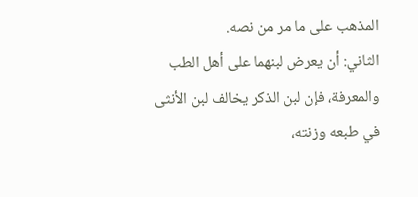المذهب على ما مر من نصه.
الثاني: أن يعرض لبنهما على أهل الطب والمعرفة، فإن لبن الذكر يخالف لبن الأنثى في طبعه وزنته،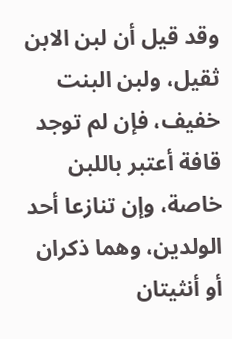وقد قيل أن لبن الابن ثقيل، ولبن البنت خفيف، فإن لم توجد قافة أعتبر باللبن خاصة، وإن تنازعا أحد الولدين، وهما ذكران أو أنثيتان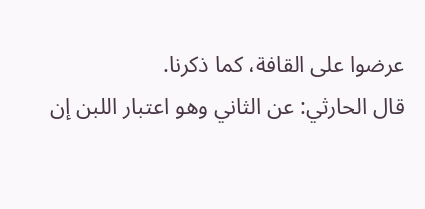عرضوا على القافة، كما ذكرنا.
قال الحارثي: عن الثاني وهو اعتبار اللبن إن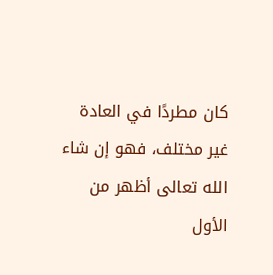كان مطردًا في العادة غير مختلف، فهو إن شاء الله تعالى أظهر من الأول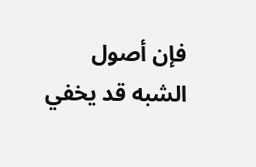فإن أصول الشبه قد يخفي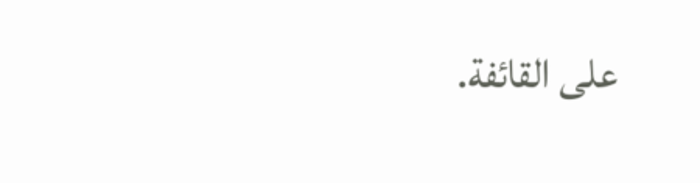على القائفة.